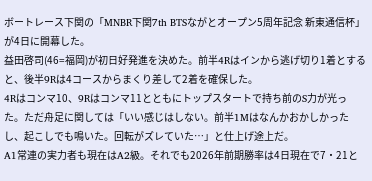ボートレース下関の「MNBR下関7th BTSながとオープン5周年記念 新東通信杯」が4日に開幕した。
益田啓司(46=福岡)が初日好発進を決めた。前半4Rはインから逃げ切り1着とすると、後半9Rは4コースからまくり差して2着を確保した。
4Rはコンマ10、9Rはコンマ11とともにトップスタートで持ち前のS力が光った。ただ舟足に関しては「いい感じはしない。前半1Mはなんかおかしかったし、起こしでも鳴いた。回転がズレていた…」と仕上げ途上だ。
A1常連の実力者も現在はA2級。それでも2026年前期勝率は4日現在で7・21と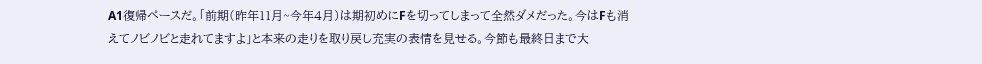A1復帰ペースだ。「前期(昨年11月~今年4月)は期初めにFを切ってしまって全然ダメだった。今はFも消えてノビノビと走れてますよ」と本来の走りを取り戻し充実の表情を見せる。今節も最終日まで大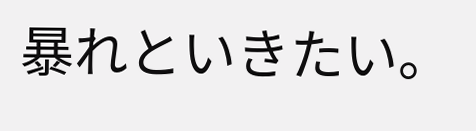暴れといきたい。